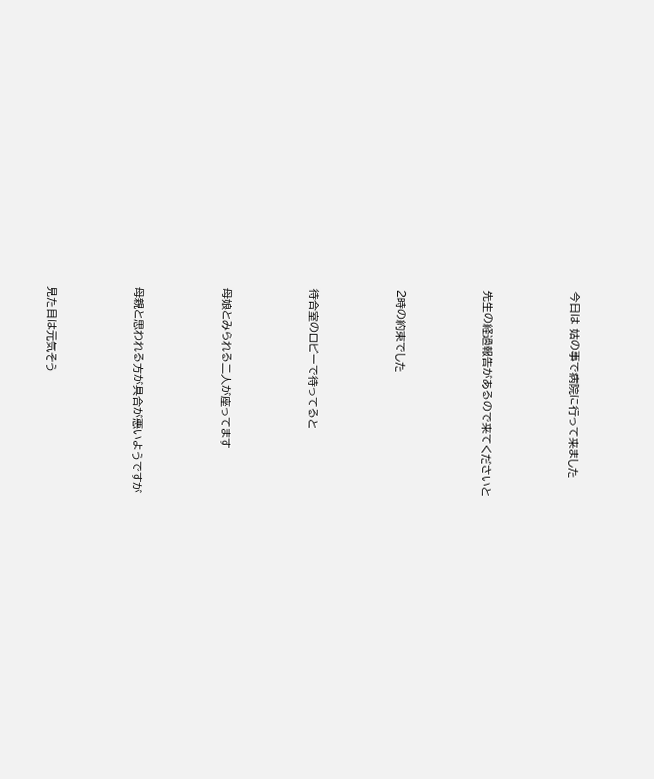今日は 姑の事で病院に行って来ました



先生の経過報告があるので来てくださいと



2時の約束でした



待合室のロビーで待ってると



母娘とみられる二人が座ってます



母親と思われる方が具合が悪いようですが



見た目は元気そう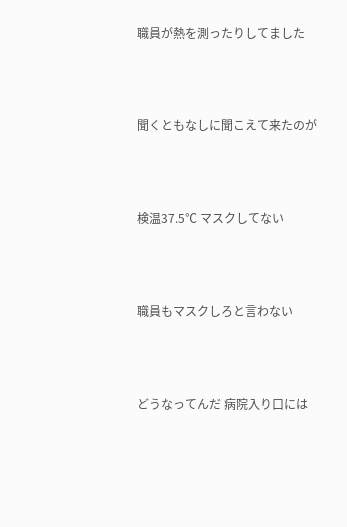職員が熱を測ったりしてました



聞くともなしに聞こえて来たのが



検温37.5℃ マスクしてない



職員もマスクしろと言わない



どうなってんだ 病院入り口には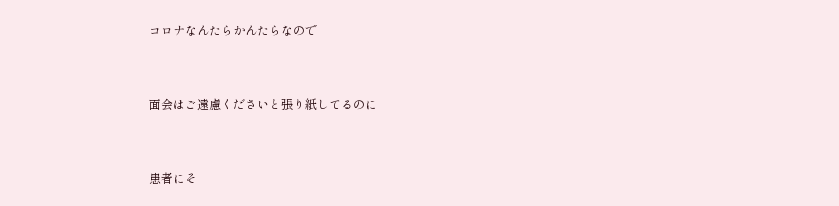コロナなんたらかんたらなので



面会はご遠慮くださいと張り紙してるのに



患者にそ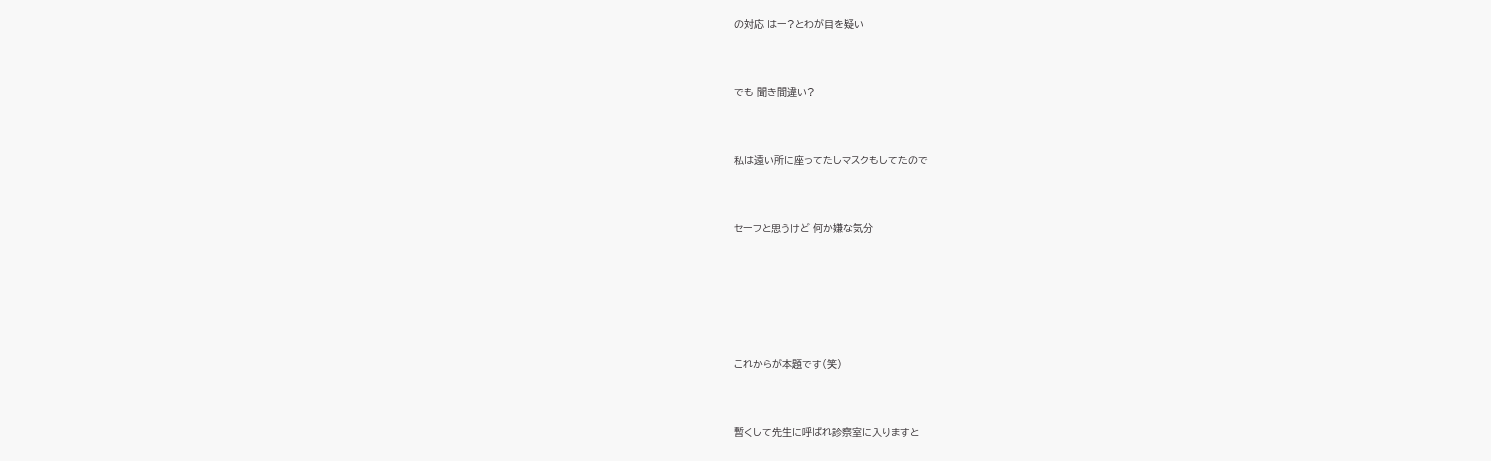の対応 はー?とわが目を疑い



でも 聞き間違い?



私は遠い所に座ってたしマスクもしてたので



セーフと思うけど 何か嫌な気分







これからが本題です(笑)



暫くして先生に呼ばれ診察室に入りますと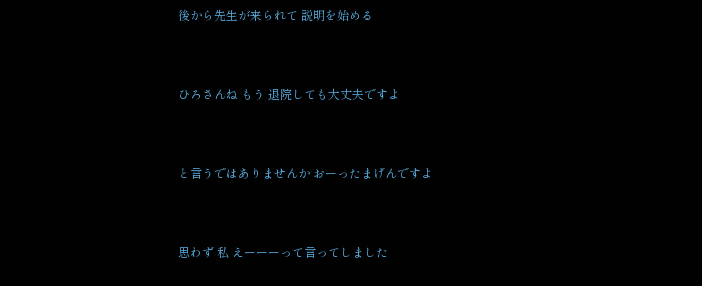後から先生が来られて 説明を始める



ひろさんね もう 退院しても大丈夫ですよ



と言うではありませんか おーったまげんですよ



思わず 私 えーーーって言ってしました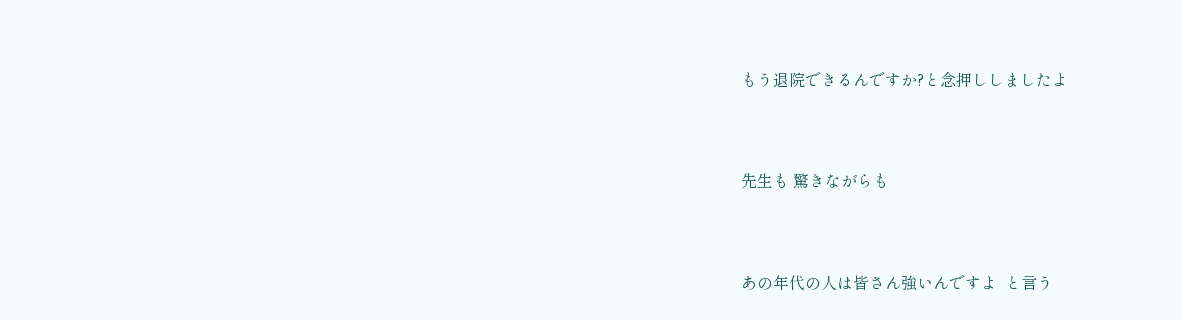もう退院できるんですか?と念押ししましたよ



先生も 驚きながらも



あの年代の人は皆さん強いんですよ  と言う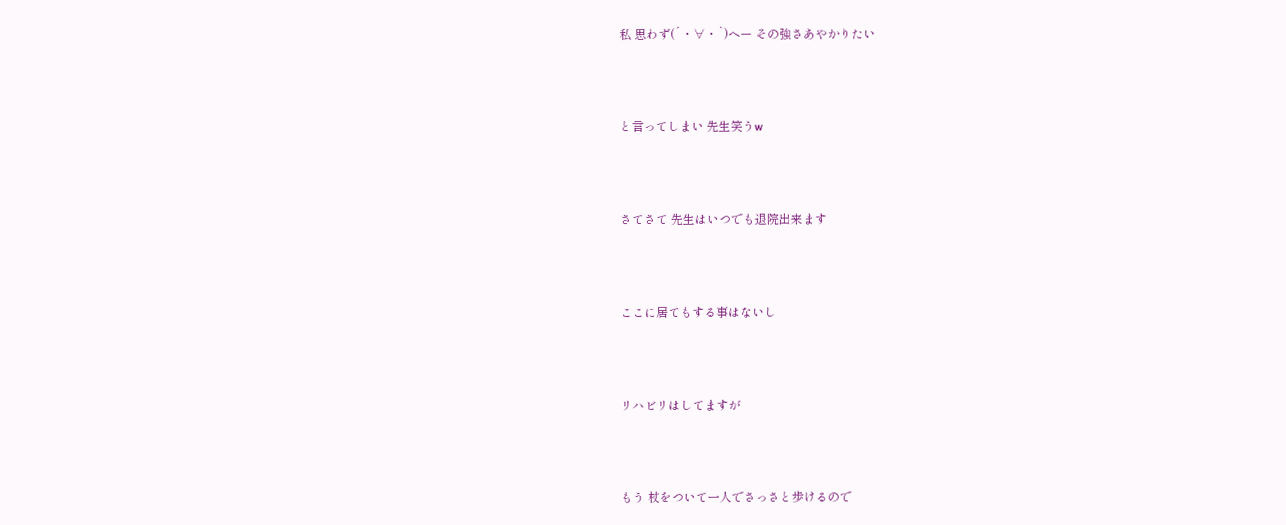私 思わず(´・∀・`)ヘー その強さあやかりたい



と言ってしまい 先生笑うw



さてさて 先生はいつでも退院出来ます



ここに居てもする事はないし



リハビリはしてますが



もう 杖をついて一人でさっさと歩けるので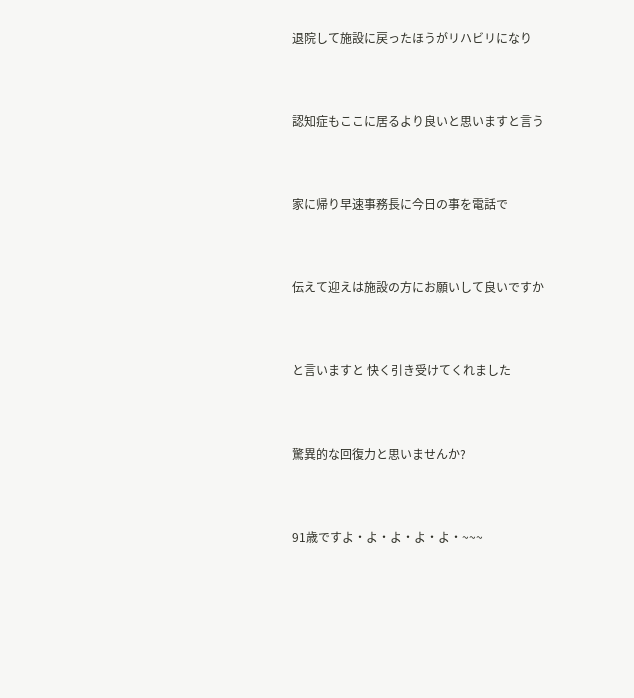退院して施設に戻ったほうがリハビリになり



認知症もここに居るより良いと思いますと言う



家に帰り早速事務長に今日の事を電話で



伝えて迎えは施設の方にお願いして良いですか



と言いますと 快く引き受けてくれました



驚異的な回復力と思いませんか?



91歳ですよ・よ・よ・よ・よ・~~~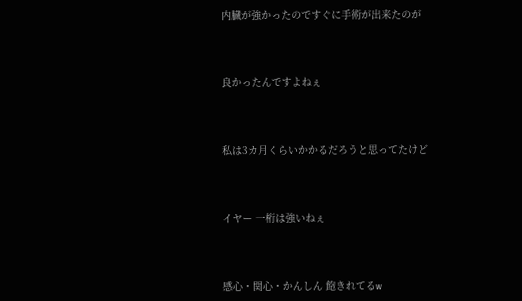内臓が強かったのですぐに手術が出来たのが



良かったんですよねぇ



私は3カ月くらいかかるだろうと思ってたけど



イヤー 一桁は強いねぇ



感心・関心・かんしん 飽きれてるw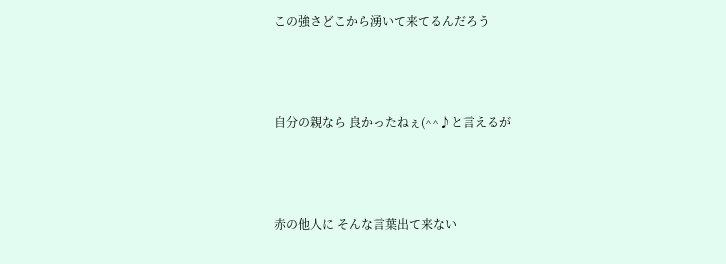この強さどこから湧いて来てるんだろう



自分の親なら 良かったねぇ(^^♪と言えるが



赤の他人に そんな言葉出て来ない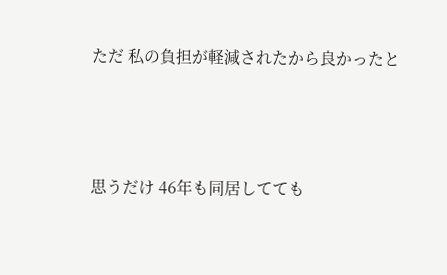ただ 私の負担が軽減されたから良かったと



思うだけ 46年も同居してても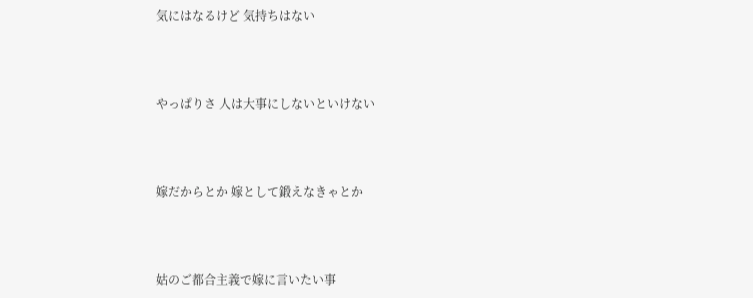気にはなるけど 気持ちはない



やっぱりさ 人は大事にしないといけない



嫁だからとか 嫁として鍛えなきゃとか



姑のご都合主義で嫁に言いたい事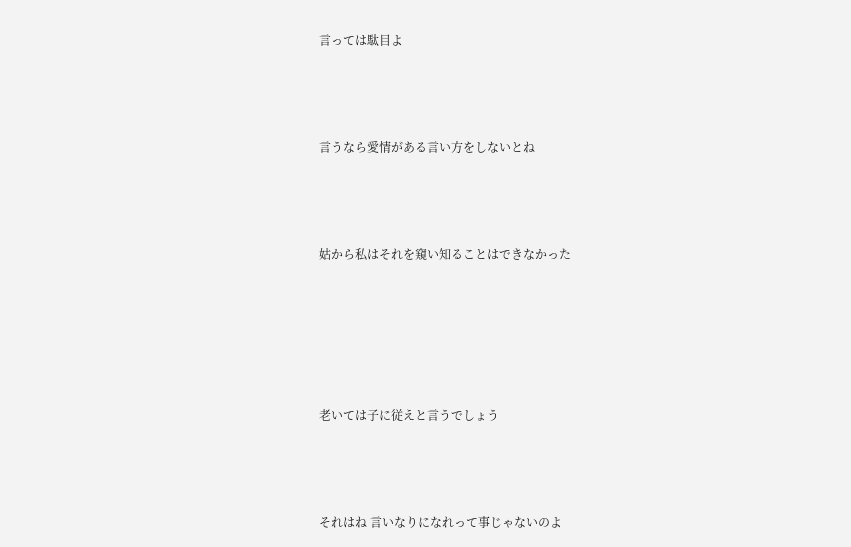言っては駄目よ



言うなら愛情がある言い方をしないとね



姑から私はそれを窺い知ることはできなかった





老いては子に従えと言うでしょう



それはね 言いなりになれって事じゃないのよ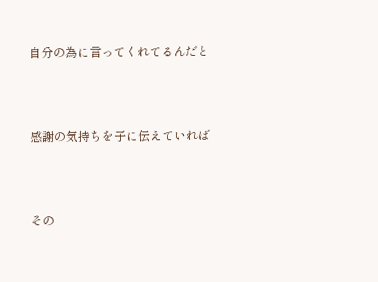自分の為に言ってくれてるんだと



感謝の気持ちを子に伝えていれば



その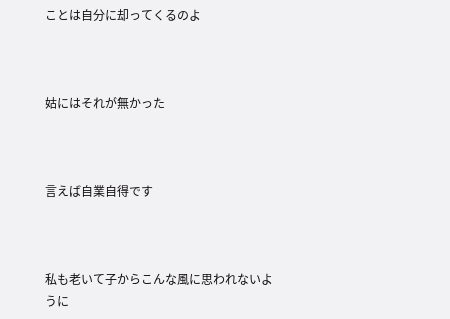ことは自分に却ってくるのよ



姑にはそれが無かった



言えば自業自得です



私も老いて子からこんな風に思われないように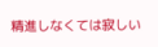精進しなくては寂しい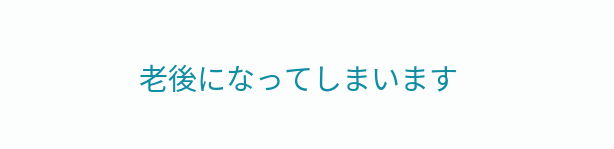老後になってしまいます